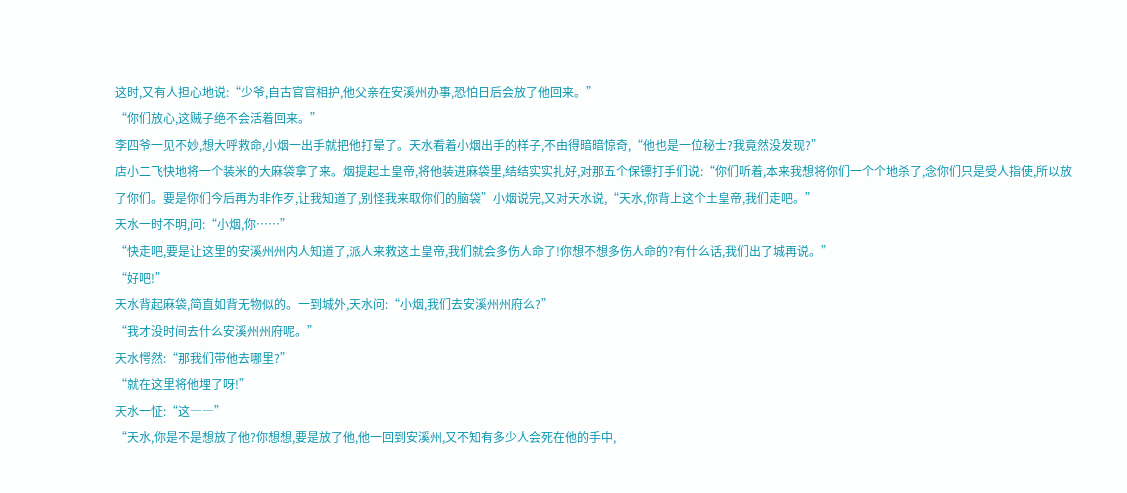这时,又有人担心地说:“少爷,自古官官相护,他父亲在安溪州办事,恐怕日后会放了他回来。”
“你们放心,这贼子绝不会活着回来。”
李四爷一见不妙,想大呼救命,小烟一出手就把他打晕了。天水看着小烟出手的样子,不由得暗暗惊奇,“他也是一位秘士?我竟然没发现?”
店小二飞快地将一个装米的大麻袋拿了来。烟提起土皇帝,将他装进麻袋里,结结实实扎好,对那五个保镖打手们说:“你们听着,本来我想将你们一个个地杀了,念你们只是受人指使,所以放了你们。要是你们今后再为非作歹,让我知道了,别怪我来取你们的脑袋”小烟说完,又对天水说,“天水,你背上这个土皇帝,我们走吧。”
天水一时不明,问:“小烟,你……”
“快走吧,要是让这里的安溪州州内人知道了,派人来救这土皇帝,我们就会多伤人命了!你想不想多伤人命的?有什么话,我们出了城再说。”
“好吧!”
天水背起麻袋,简直如背无物似的。一到城外,天水问:“小烟,我们去安溪州州府么?”
“我才没时间去什么安溪州州府呢。”
天水愕然:“那我们带他去哪里?”
“就在这里将他埋了呀!”
天水一怔:“这――”
“天水,你是不是想放了他?你想想,要是放了他,他一回到安溪州,又不知有多少人会死在他的手中,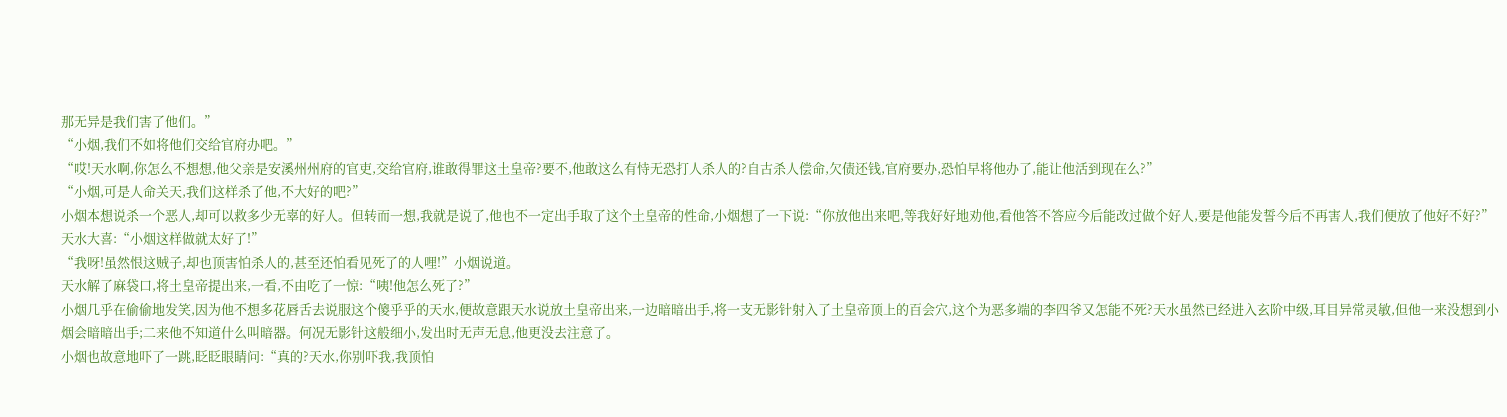那无异是我们害了他们。”
“小烟,我们不如将他们交给官府办吧。”
“哎!天水啊,你怎么不想想,他父亲是安溪州州府的官吏,交给官府,谁敢得罪这土皇帝?要不,他敢这么有恃无恐打人杀人的?自古杀人偿命,欠债还钱,官府要办,恐怕早将他办了,能让他活到现在么?”
“小烟,可是人命关天,我们这样杀了他,不大好的吧?”
小烟本想说杀一个恶人,却可以救多少无辜的好人。但转而一想,我就是说了,他也不一定出手取了这个土皇帝的性命,小烟想了一下说:“你放他出来吧,等我好好地劝他,看他答不答应今后能改过做个好人,要是他能发誓今后不再害人,我们便放了他好不好?”
天水大喜:“小烟这样做就太好了!”
“我呀!虽然恨这贼子,却也顶害怕杀人的,甚至还怕看见死了的人哩!”小烟说道。
天水解了麻袋口,将土皇帝提出来,一看,不由吃了一惊:“咦!他怎么死了?”
小烟几乎在偷偷地发笑,因为他不想多花唇舌去说服这个傻乎乎的天水,便故意跟天水说放土皇帝出来,一边暗暗出手,将一支无影针射入了土皇帝顶上的百会穴,这个为恶多端的李四爷又怎能不死?天水虽然已经进入玄阶中级,耳目异常灵敏,但他一来没想到小烟会暗暗出手;二来他不知道什么叫暗器。何况无影针这般细小,发出时无声无息,他更没去注意了。
小烟也故意地吓了一跳,眨眨眼睛问:“真的?天水,你别吓我,我顶怕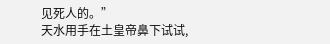见死人的。”
天水用手在土皇帝鼻下试试,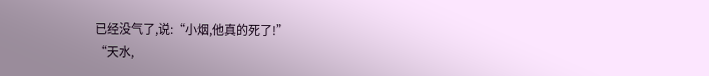已经没气了,说:“小烟,他真的死了!”
“天水,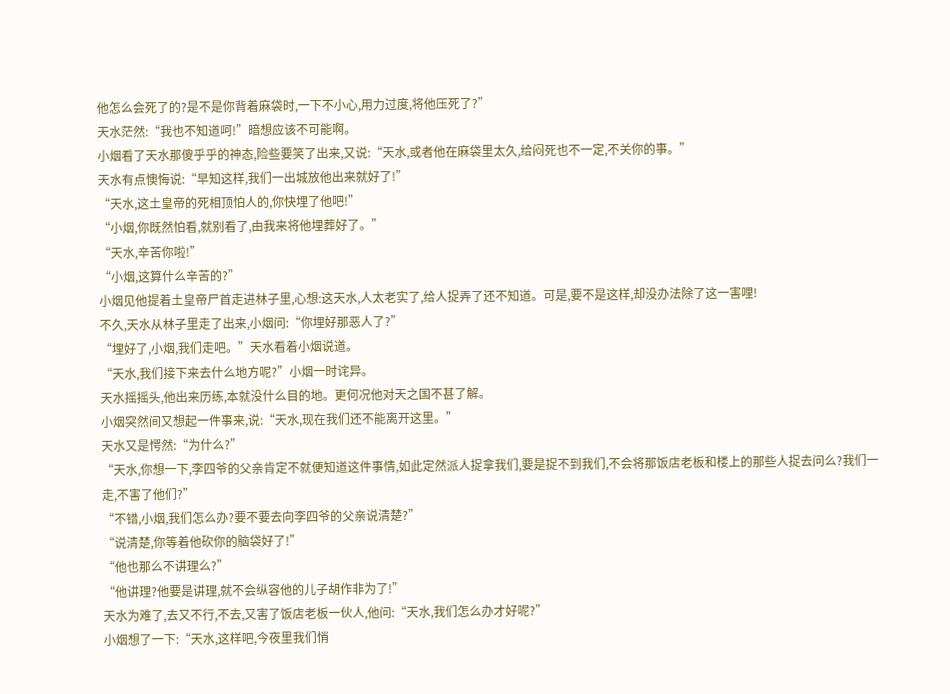他怎么会死了的?是不是你背着麻袋时,一下不小心,用力过度,将他压死了?”
天水茫然:“我也不知道呵!”暗想应该不可能啊。
小烟看了天水那傻乎乎的神态,险些要笑了出来,又说:“天水,或者他在麻袋里太久,给闷死也不一定,不关你的事。”
天水有点懊悔说:“早知这样,我们一出城放他出来就好了!”
“天水,这土皇帝的死相顶怕人的,你快埋了他吧!”
“小烟,你既然怕看,就别看了,由我来将他埋葬好了。”
“天水,辛苦你啦!”
“小烟,这算什么辛苦的?”
小烟见他提着土皇帝尸首走进林子里,心想:这天水,人太老实了,给人捉弄了还不知道。可是,要不是这样,却没办法除了这一害哩!
不久,天水从林子里走了出来,小烟问:“你埋好那恶人了?”
“埋好了,小烟,我们走吧。”天水看着小烟说道。
“天水,我们接下来去什么地方呢?”小烟一时诧异。
天水摇摇头,他出来历练,本就没什么目的地。更何况他对天之国不甚了解。
小烟突然间又想起一件事来,说:“天水,现在我们还不能离开这里。”
天水又是愕然:“为什么?”
“天水,你想一下,李四爷的父亲肯定不就便知道这件事情,如此定然派人捉拿我们,要是捉不到我们,不会将那饭店老板和楼上的那些人捉去问么?我们一走,不害了他们?”
“不错,小烟,我们怎么办?要不要去向李四爷的父亲说清楚?”
“说清楚,你等着他砍你的脑袋好了!”
“他也那么不讲理么?”
“他讲理?他要是讲理,就不会纵容他的儿子胡作非为了!”
天水为难了,去又不行,不去,又害了饭店老板一伙人,他问:“天水,我们怎么办才好呢?”
小烟想了一下:“天水,这样吧,今夜里我们悄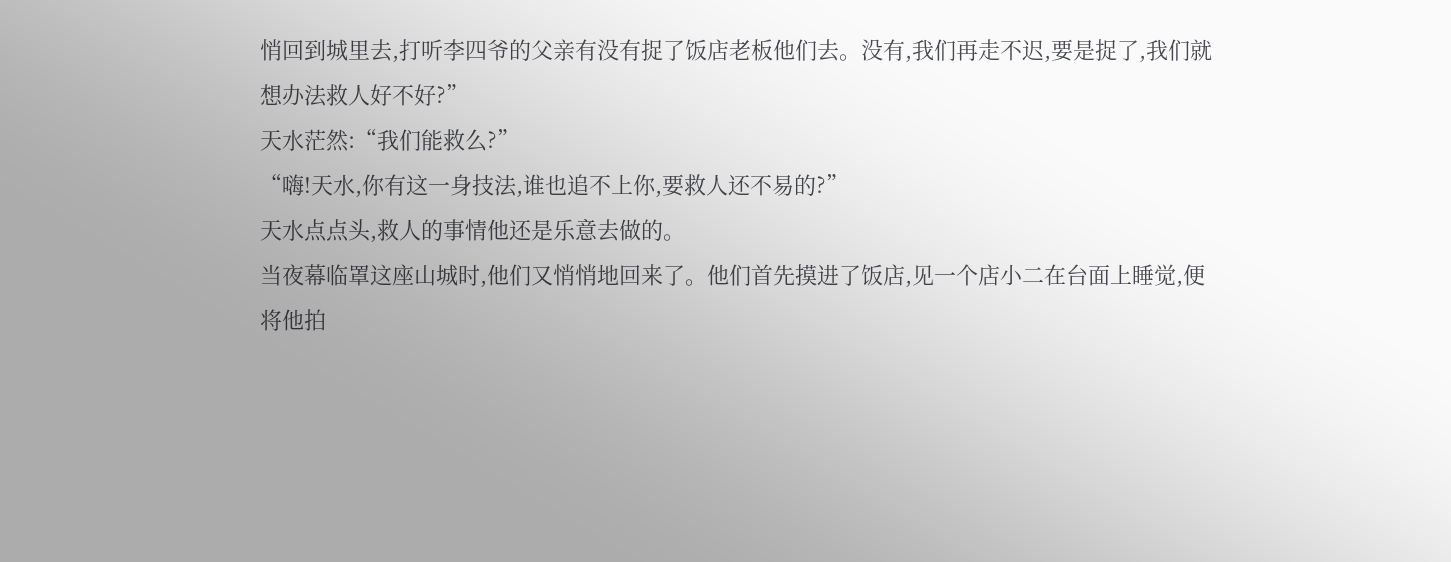悄回到城里去,打听李四爷的父亲有没有捉了饭店老板他们去。没有,我们再走不迟,要是捉了,我们就想办法救人好不好?”
天水茫然:“我们能救么?”
“嗨!天水,你有这一身技法,谁也追不上你,要救人还不易的?”
天水点点头,救人的事情他还是乐意去做的。
当夜幕临罩这座山城时,他们又悄悄地回来了。他们首先摸进了饭店,见一个店小二在台面上睡觉,便将他拍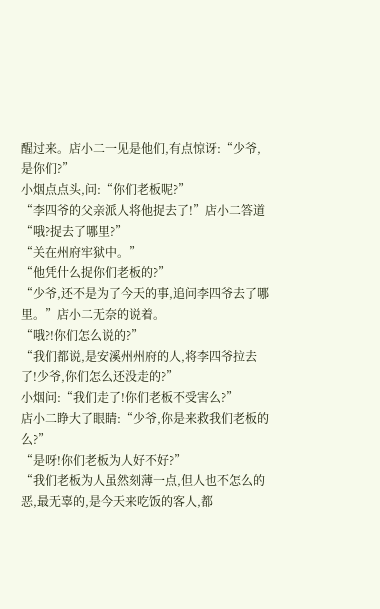醒过来。店小二一见是他们,有点惊讶:“少爷,是你们?”
小烟点点头,问:“你们老板呢?”
“李四爷的父亲派人将他捉去了!”店小二答道“哦?捉去了哪里?”
“关在州府牢狱中。”
“他凭什么捉你们老板的?”
“少爷,还不是为了今天的事,追问李四爷去了哪里。”店小二无奈的说着。
“哦?!你们怎么说的?”
“我们都说,是安溪州州府的人,将李四爷拉去了!少爷,你们怎么还没走的?”
小烟问:“我们走了!你们老板不受害么?”
店小二睁大了眼睛:“少爷,你是来救我们老板的么?”
“是呀!你们老板为人好不好?”
“我们老板为人虽然刻薄一点,但人也不怎么的恶,最无辜的,是今天来吃饭的客人,都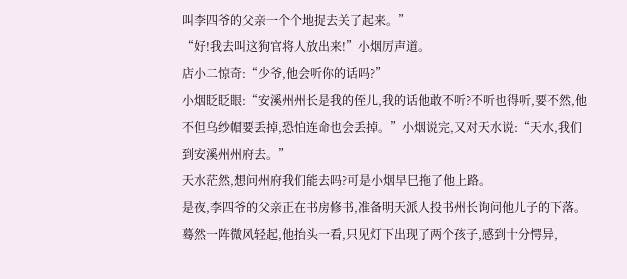叫李四爷的父亲一个个地捉去关了起来。”
“好!我去叫这狗官将人放出来!”小烟厉声道。
店小二惊奇:“少爷,他会听你的话吗?”
小烟眨眨眼:“安溪州州长是我的侄儿,我的话他敢不听?不听也得听,要不然,他不但乌纱帽要丢掉,恐怕连命也会丢掉。”小烟说完,又对天水说:“天水,我们到安溪州州府去。”
天水茫然,想问州府我们能去吗?可是小烟早巳拖了他上路。
是夜,李四爷的父亲正在书房修书,准备明天派人投书州长询问他儿子的下落。蓦然一阵微风轻起,他抬头一看,只见灯下出现了两个孩子,感到十分愕异,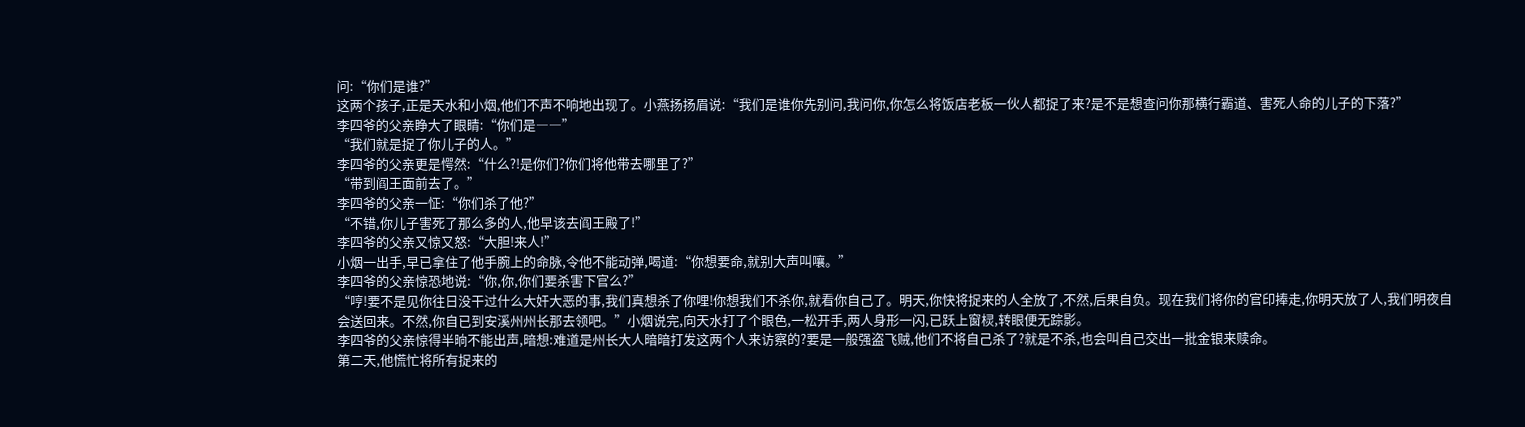问:“你们是谁?”
这两个孩子,正是天水和小烟,他们不声不响地出现了。小燕扬扬眉说:“我们是谁你先别问,我问你,你怎么将饭店老板一伙人都捉了来?是不是想查问你那横行霸道、害死人命的儿子的下落?”
李四爷的父亲睁大了眼睛:“你们是――”
“我们就是捉了你儿子的人。”
李四爷的父亲更是愕然:“什么?!是你们?你们将他带去哪里了?”
“带到阎王面前去了。”
李四爷的父亲一怔:“你们杀了他?”
“不错,你儿子害死了那么多的人,他早该去阎王殿了!”
李四爷的父亲又惊又怒:“大胆!来人!”
小烟一出手,早已拿住了他手腕上的命脉,令他不能动弹,喝道:“你想要命,就别大声叫嚷。”
李四爷的父亲惊恐地说:“你,你,你们要杀害下官么?”
“哼!要不是见你往日没干过什么大奸大恶的事,我们真想杀了你哩!你想我们不杀你,就看你自己了。明天,你快将捉来的人全放了,不然,后果自负。现在我们将你的官印捧走,你明天放了人,我们明夜自会送回来。不然,你自已到安溪州州长那去领吧。”小烟说完,向天水打了个眼色,一松开手,两人身形一闪,已跃上窗棂,转眼便无踪影。
李四爷的父亲惊得半晌不能出声,暗想:难道是州长大人暗暗打发这两个人来访察的?要是一般强盗飞贼,他们不将自己杀了?就是不杀,也会叫自己交出一批金银来赎命。
第二天,他慌忙将所有捉来的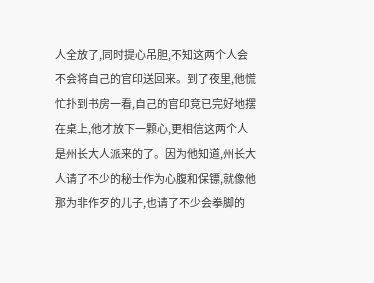人全放了,同时提心吊胆,不知这两个人会不会将自己的官印送回来。到了夜里,他慌忙扑到书房一看,自己的官印竞已完好地摆在桌上,他才放下一颗心,更相信这两个人是州长大人派来的了。因为他知道,州长大人请了不少的秘士作为心腹和保镖,就像他那为非作歹的儿子,也请了不少会拳脚的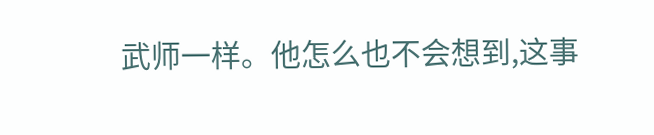武师一样。他怎么也不会想到,这事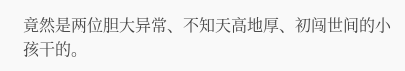竟然是两位胆大异常、不知天高地厚、初闯世间的小孩干的。